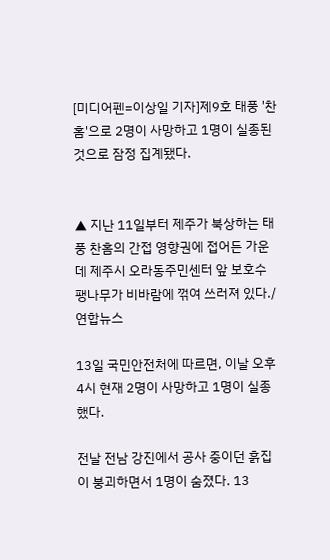[미디어펜=이상일 기자]제9호 태풍 '찬홈'으로 2명이 사망하고 1명이 실종된 것으로 잠정 집계됐다.


▲ 지난 11일부터 제주가 북상하는 태풍 찬홈의 간접 영향권에 접어든 가운데 제주시 오라동주민센터 앞 보호수 팽나무가 비바람에 꺾여 쓰러져 있다./연합뉴스

13일 국민안전처에 따르면, 이날 오후 4시 현재 2명이 사망하고 1명이 실종했다.

전날 전남 강진에서 공사 중이던 흙집이 붕괴하면서 1명이 숨졌다. 13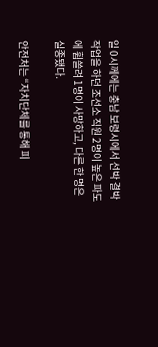일 0시께에는 충남 보령시에서 선박 결박 작업을 하던 조선소 직원 2명이 높은 파도에 휩쓸려 1명이 사망하고, 다른 한 명은 실종됐다.

안전처는 “자치단체를 통해 피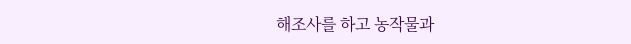해조사를 하고 농작물과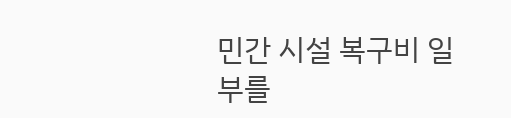민간 시설 복구비 일부를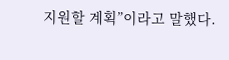지원할 계획”이라고 말했다.